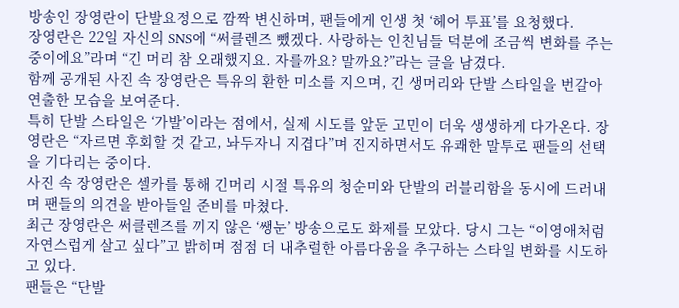방송인 장영란이 단발요정으로 깜짝 변신하며, 팬들에게 인생 첫 ‘헤어 투표’를 요청했다.
장영란은 22일 자신의 SNS에 “써클렌즈 뺐겠다. 사랑하는 인친님들 덕분에 조금씩 변화를 주는 중이에요”라며 “긴 머리 참 오래했지요. 자를까요? 말까요?”라는 글을 남겼다.
함께 공개된 사진 속 장영란은 특유의 환한 미소를 지으며, 긴 생머리와 단발 스타일을 번갈아 연출한 모습을 보여준다.
특히 단발 스타일은 ‘가발’이라는 점에서, 실제 시도를 앞둔 고민이 더욱 생생하게 다가온다. 장영란은 “자르면 후회할 것 같고, 놔두자니 지겹다”며 진지하면서도 유쾌한 말투로 팬들의 선택을 기다리는 중이다.
사진 속 장영란은 셀카를 통해 긴머리 시절 특유의 청순미와 단발의 러블리함을 동시에 드러내며 팬들의 의견을 받아들일 준비를 마쳤다.
최근 장영란은 써클렌즈를 끼지 않은 ‘쌩눈’ 방송으로도 화제를 모았다. 당시 그는 “이영애처럼 자연스럽게 살고 싶다”고 밝히며 점점 더 내추럴한 아름다움을 추구하는 스타일 변화를 시도하고 있다.
팬들은 “단발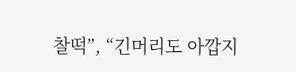찰떡”, “긴머리도 아깝지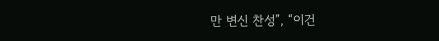만 변신 찬성”, “이건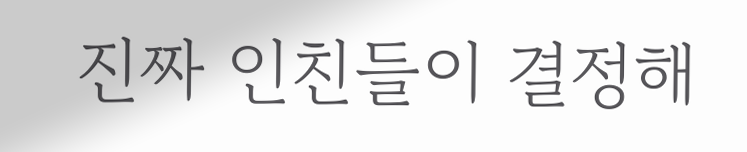진짜 인친들이 결정해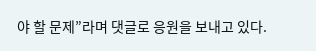야 할 문제”라며 댓글로 응원을 보내고 있다.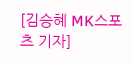[김승혜 MK스포츠 기자]